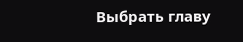Выбрать главу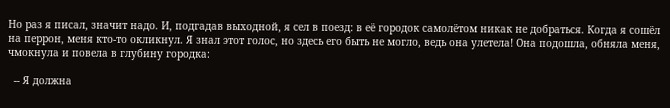Но раз я писал, значит надо. И, подгадав выходной, я сел в поезд: в её городок самолётом никак не добраться. Когда я сошёл на перрон, меня кто-то окликнул. Я знал этот голос, но здесь его быть не могло, ведь она улетела! Она подошла, обняла меня, чмокнула и повела в глубину городка:

  -- Я должна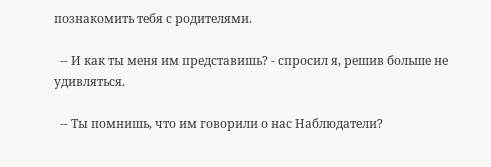познакомить тебя с родителями.

  -- И как ты меня им представишь? - спросил я, решив больше не удивляться.

  -- Ты помнишь, что им говорили о нас Наблюдатели?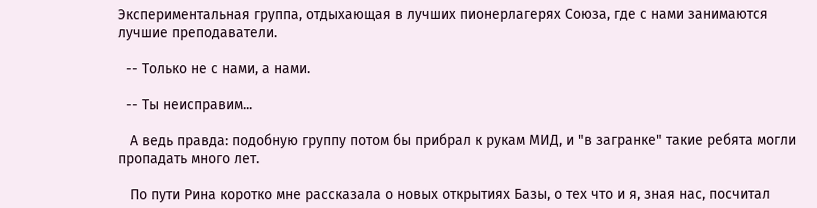Экспериментальная группа, отдыхающая в лучших пионерлагерях Союза, где с нами занимаются лучшие преподаватели.

  -- Только не с нами, а нами.

  -- Ты неисправим...

   А ведь правда: подобную группу потом бы прибрал к рукам МИД, и "в загранке" такие ребята могли пропадать много лет.

   По пути Рина коротко мне рассказала о новых открытиях Базы, о тех что и я, зная нас, посчитал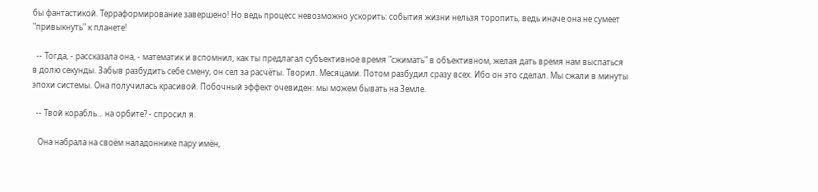бы фантастикой. Терраформирование завершено! Но ведь процесс невозможно ускорить: события жизни нельзя торопить, ведь иначе она не сумеет "привыкнуть" к планете!

  -- Тогда, - рассказала она, - математик и вспомнил, как ты предлагал субъективное время "сжимать" в объективном, желая дать время нам выспаться в долю секунды. Забыв разбудить себе смену, он сел за расчёты. Творил. Месяцами. Потом разбудил сразу всех. Ибо он это сделал. Мы сжали в минуты эпохи системы. Она получилась красивой. Побочный эффект очевиден: мы можем бывать на Земле.

  -- Твой корабль... на орбите? - спросил я.

   Она набрала на своём наладоннике пару имён,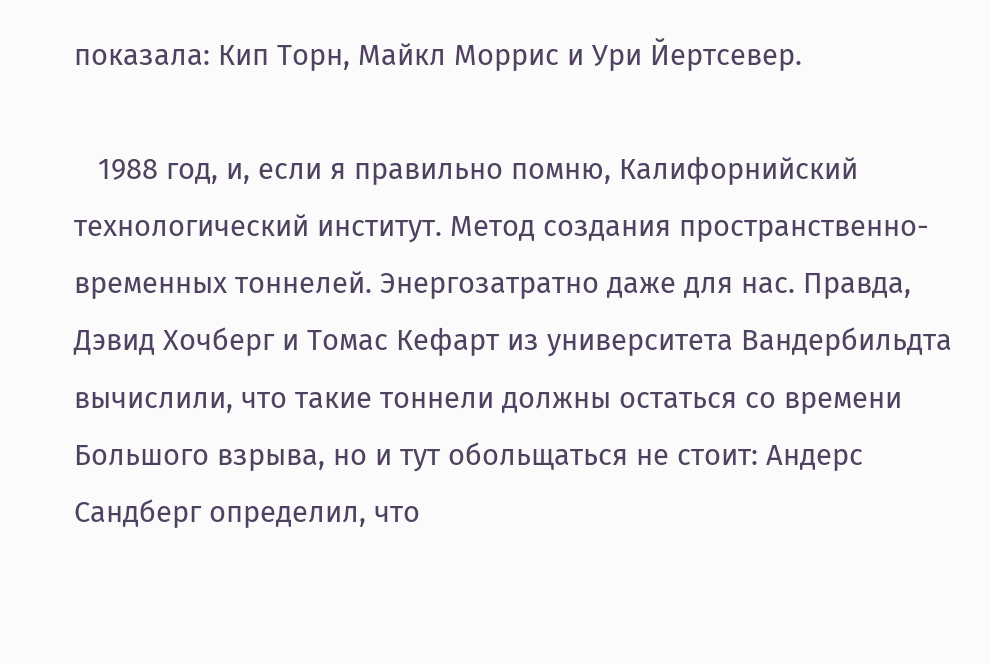показала: Кип Торн, Майкл Моррис и Ури Йертсевер.

   1988 год, и, если я правильно помню, Калифорнийский технологический институт. Метод создания пространственно-временных тоннелей. Энергозатратно даже для нас. Правда, Дэвид Хочберг и Томас Кефарт из университета Вандербильдта вычислили, что такие тоннели должны остаться со времени Большого взрыва, но и тут обольщаться не стоит: Андерс Сандберг определил, что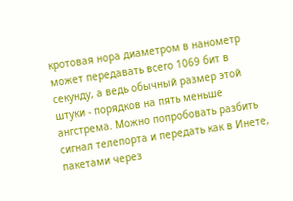кротовая нора диаметром в нанометр может передавать всего 1069 бит в секунду, а ведь обычный размер этой штуки - порядков на пять меньше ангстрема. Можно попробовать разбить сигнал телепорта и передать как в Инете, пакетами через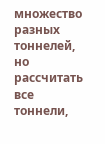множество разных тоннелей, но рассчитать все тоннели,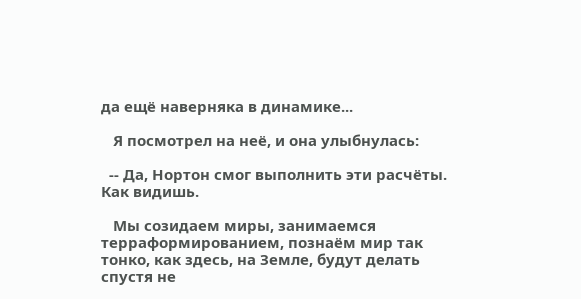да ещё наверняка в динамике...

   Я посмотрел на неё, и она улыбнулась:

  -- Да, Нортон смог выполнить эти расчёты. Как видишь.

   Мы созидаем миры, занимаемся терраформированием, познаём мир так тонко, как здесь, на Земле, будут делать спустя не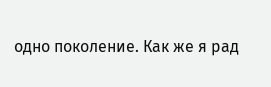одно поколение. Как же я рад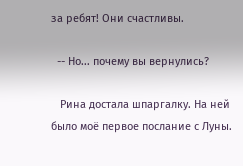за ребят! Они счастливы.

  -- Но... почему вы вернулись?

   Рина достала шпаргалку. На ней было моё первое послание с Луны.